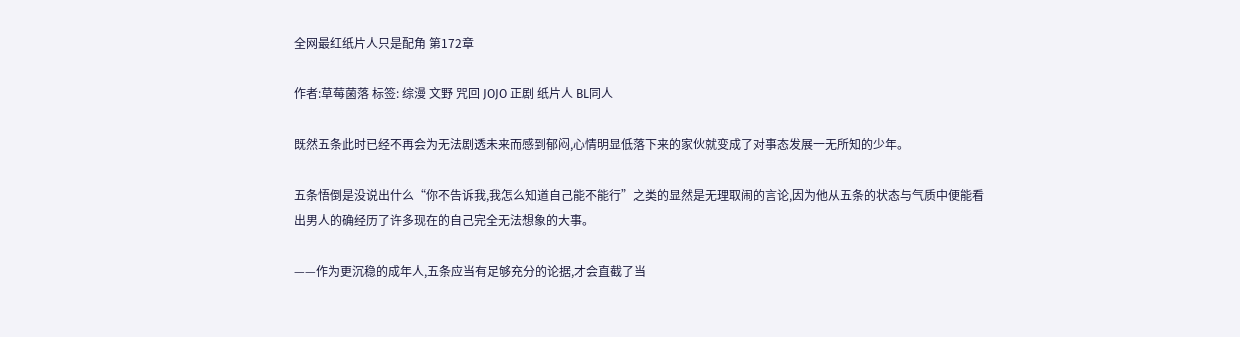全网最红纸片人只是配角 第172章

作者:草莓菌落 标签: 综漫 文野 咒回 JOJO 正剧 纸片人 BL同人

既然五条此时已经不再会为无法剧透未来而感到郁闷,心情明显低落下来的家伙就变成了对事态发展一无所知的少年。

五条悟倒是没说出什么“你不告诉我,我怎么知道自己能不能行”之类的显然是无理取闹的言论,因为他从五条的状态与气质中便能看出男人的确经历了许多现在的自己完全无法想象的大事。

——作为更沉稳的成年人,五条应当有足够充分的论据,才会直截了当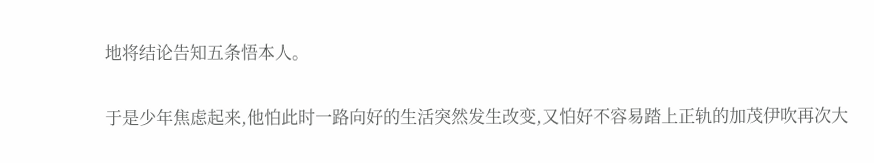地将结论告知五条悟本人。

于是少年焦虑起来,他怕此时一路向好的生活突然发生改变,又怕好不容易踏上正轨的加茂伊吹再次大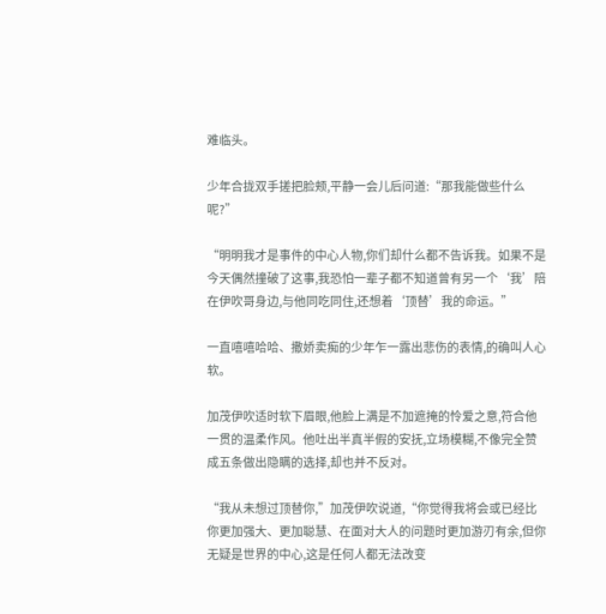难临头。

少年合拢双手搓把脸颊,平静一会儿后问道:“那我能做些什么呢?”

“明明我才是事件的中心人物,你们却什么都不告诉我。如果不是今天偶然撞破了这事,我恐怕一辈子都不知道曾有另一个‘我’陪在伊吹哥身边,与他同吃同住,还想着‘顶替’我的命运。”

一直嘻嘻哈哈、撒娇卖痴的少年乍一露出悲伤的表情,的确叫人心软。

加茂伊吹适时软下眉眼,他脸上满是不加遮掩的怜爱之意,符合他一贯的温柔作风。他吐出半真半假的安抚,立场模糊,不像完全赞成五条做出隐瞒的选择,却也并不反对。

“我从未想过顶替你,”加茂伊吹说道,“你觉得我将会或已经比你更加强大、更加聪慧、在面对大人的问题时更加游刃有余,但你无疑是世界的中心,这是任何人都无法改变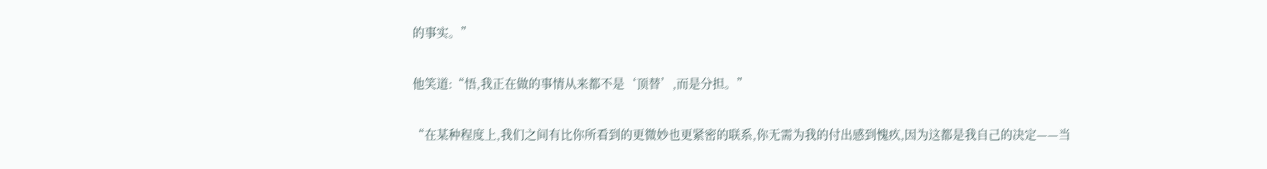的事实。”

他笑道:“悟,我正在做的事情从来都不是‘顶替’,而是分担。”

“在某种程度上,我们之间有比你所看到的更微妙也更紧密的联系,你无需为我的付出感到愧疚,因为这都是我自己的决定——当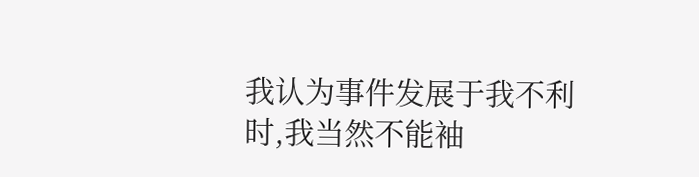我认为事件发展于我不利时,我当然不能袖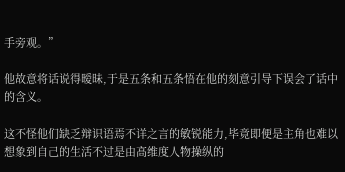手旁观。”

他故意将话说得暧昧,于是五条和五条悟在他的刻意引导下误会了话中的含义。

这不怪他们缺乏辩识语焉不详之言的敏锐能力,毕竟即便是主角也难以想象到自己的生活不过是由高维度人物操纵的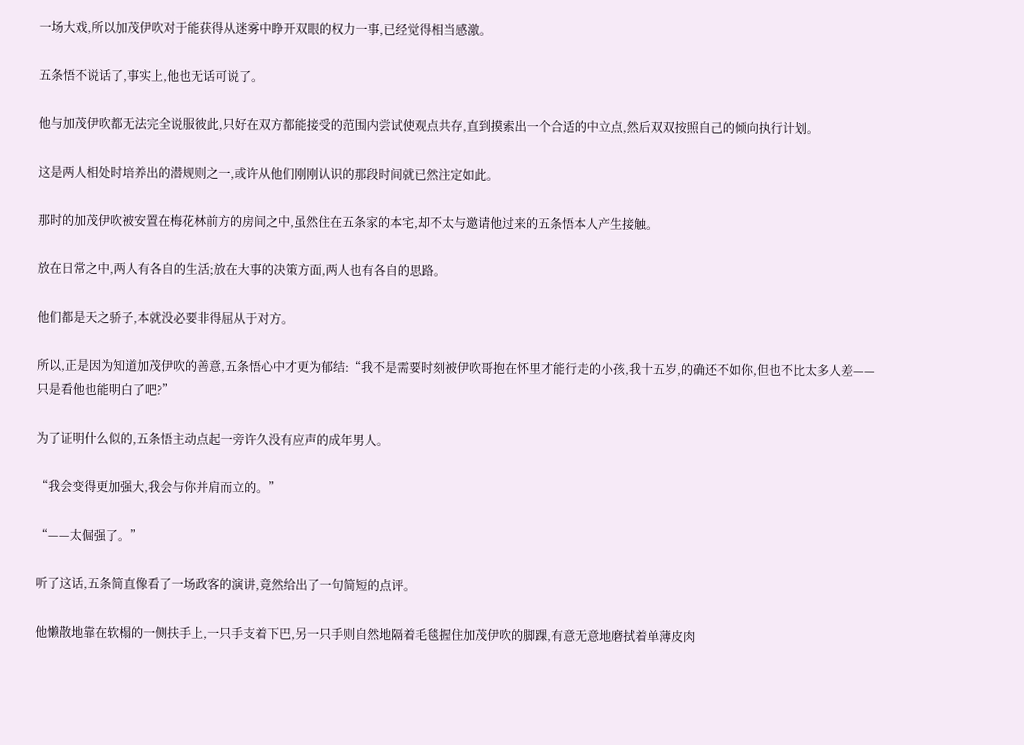一场大戏,所以加茂伊吹对于能获得从迷雾中睁开双眼的权力一事,已经觉得相当感激。

五条悟不说话了,事实上,他也无话可说了。

他与加茂伊吹都无法完全说服彼此,只好在双方都能接受的范围内尝试使观点共存,直到摸索出一个合适的中立点,然后双双按照自己的倾向执行计划。

这是两人相处时培养出的潜规则之一,或许从他们刚刚认识的那段时间就已然注定如此。

那时的加茂伊吹被安置在梅花林前方的房间之中,虽然住在五条家的本宅,却不太与邀请他过来的五条悟本人产生接触。

放在日常之中,两人有各自的生活;放在大事的决策方面,两人也有各自的思路。

他们都是天之骄子,本就没必要非得屈从于对方。

所以,正是因为知道加茂伊吹的善意,五条悟心中才更为郁结:“我不是需要时刻被伊吹哥抱在怀里才能行走的小孩,我十五岁,的确还不如你,但也不比太多人差——只是看他也能明白了吧?”

为了证明什么似的,五条悟主动点起一旁许久没有应声的成年男人。

“我会变得更加强大,我会与你并肩而立的。”

“——太倔强了。”

听了这话,五条简直像看了一场政客的演讲,竟然给出了一句简短的点评。

他懒散地靠在软榻的一侧扶手上,一只手支着下巴,另一只手则自然地隔着毛毯握住加茂伊吹的脚踝,有意无意地磨拭着单薄皮肉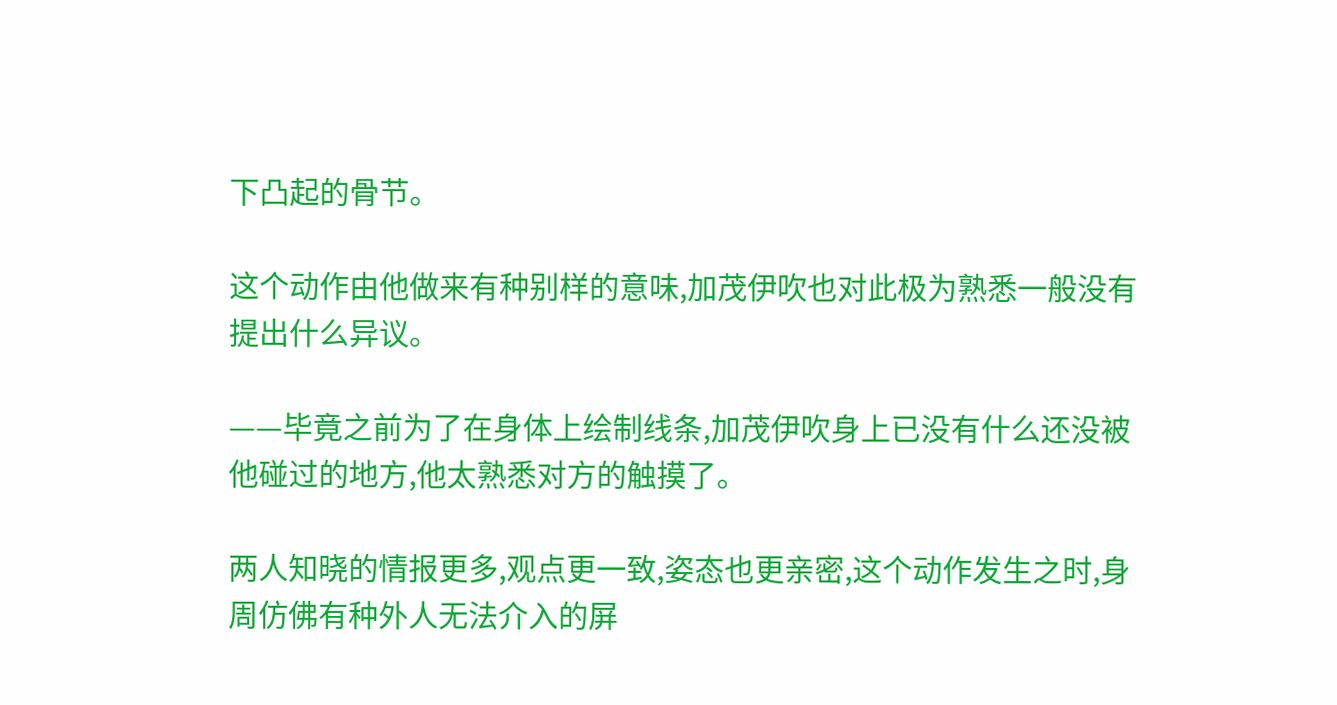下凸起的骨节。

这个动作由他做来有种别样的意味,加茂伊吹也对此极为熟悉一般没有提出什么异议。

——毕竟之前为了在身体上绘制线条,加茂伊吹身上已没有什么还没被他碰过的地方,他太熟悉对方的触摸了。

两人知晓的情报更多,观点更一致,姿态也更亲密,这个动作发生之时,身周仿佛有种外人无法介入的屏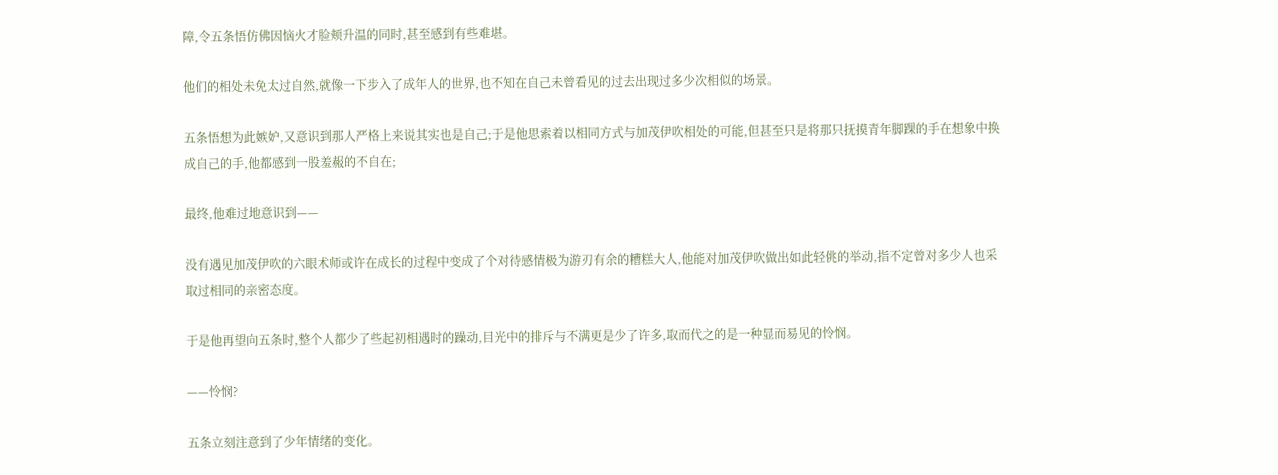障,令五条悟仿佛因恼火才脸颊升温的同时,甚至感到有些难堪。

他们的相处未免太过自然,就像一下步入了成年人的世界,也不知在自己未曾看见的过去出现过多少次相似的场景。

五条悟想为此嫉妒,又意识到那人严格上来说其实也是自己;于是他思索着以相同方式与加茂伊吹相处的可能,但甚至只是将那只抚摸青年脚踝的手在想象中换成自己的手,他都感到一股羞赧的不自在;

最终,他难过地意识到——

没有遇见加茂伊吹的六眼术师或许在成长的过程中变成了个对待感情极为游刃有余的糟糕大人,他能对加茂伊吹做出如此轻佻的举动,指不定曾对多少人也采取过相同的亲密态度。

于是他再望向五条时,整个人都少了些起初相遇时的躁动,目光中的排斥与不满更是少了许多,取而代之的是一种显而易见的怜悯。

——怜悯?

五条立刻注意到了少年情绪的变化。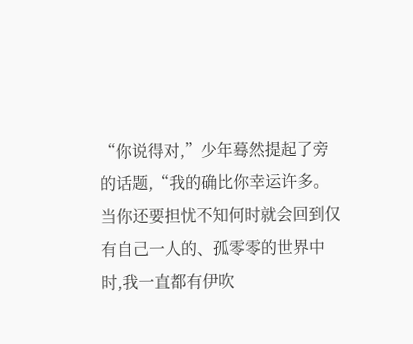“你说得对,”少年蓦然提起了旁的话题,“我的确比你幸运许多。当你还要担忧不知何时就会回到仅有自己一人的、孤零零的世界中时,我一直都有伊吹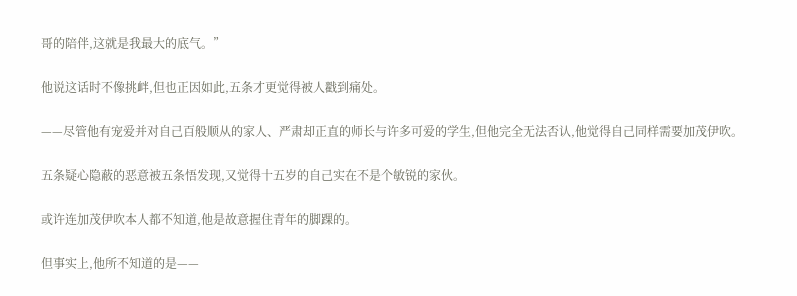哥的陪伴,这就是我最大的底气。”

他说这话时不像挑衅,但也正因如此,五条才更觉得被人戳到痛处。

——尽管他有宠爱并对自己百般顺从的家人、严肃却正直的师长与许多可爱的学生,但他完全无法否认,他觉得自己同样需要加茂伊吹。

五条疑心隐蔽的恶意被五条悟发现,又觉得十五岁的自己实在不是个敏锐的家伙。

或许连加茂伊吹本人都不知道,他是故意握住青年的脚踝的。

但事实上,他所不知道的是——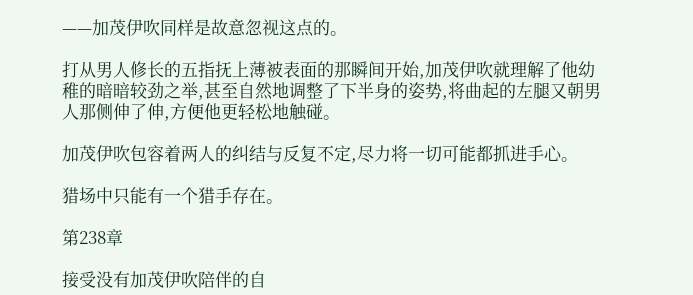——加茂伊吹同样是故意忽视这点的。

打从男人修长的五指抚上薄被表面的那瞬间开始,加茂伊吹就理解了他幼稚的暗暗较劲之举,甚至自然地调整了下半身的姿势,将曲起的左腿又朝男人那侧伸了伸,方便他更轻松地触碰。

加茂伊吹包容着两人的纠结与反复不定,尽力将一切可能都抓进手心。

猎场中只能有一个猎手存在。

第238章

接受没有加茂伊吹陪伴的自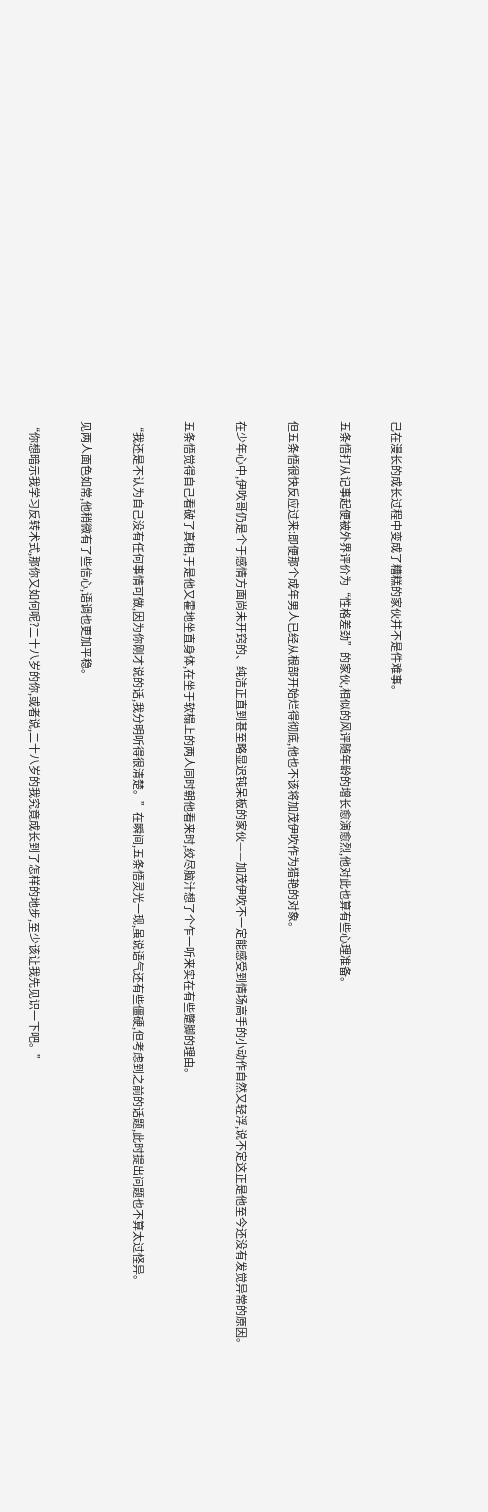己在漫长的成长过程中变成了糟糕的家伙并不是件难事。

五条悟打从记事起便被外界评价为“性格差劲”的家伙,相似的风评随年龄的增长愈演愈烈,他对此也算有些心理准备。

但五条悟很快反应过来:即便那个成年男人已经从根部开始烂得彻底,他也不该将加茂伊吹作为猎艳的对象。

在少年心中,伊吹哥仍是个于感情方面尚未开窍的、纯洁正直到甚至略显迟钝呆板的家伙——加茂伊吹不一定能感受到情场高手的小动作自然又轻浮,说不定这正是他至今还没有发觉异常的原因。

五条悟觉得自己看破了真相,于是他又霍地坐直身体,在坐于软榻上的两人同时朝他看来时,绞尽脑汁想了个乍一听来实在有些蹩脚的理由。

“我还是不认为自己没有任何事情可做,因为你刚才说的话,我分明听得很清楚。”在瞬间,五条悟灵光一现,虽说语气还有些僵硬,但考虑到之前的话题,此时提出问题也不算太过怪异。

见两人面色如常,他稍微有了些信心,语调也更加平稳。

“你想暗示我学习反转术式,那你又如何呢?二十八岁的你,或者说,二十八岁的我究竟成长到了怎样的地步,至少该让我先见识一下吧。”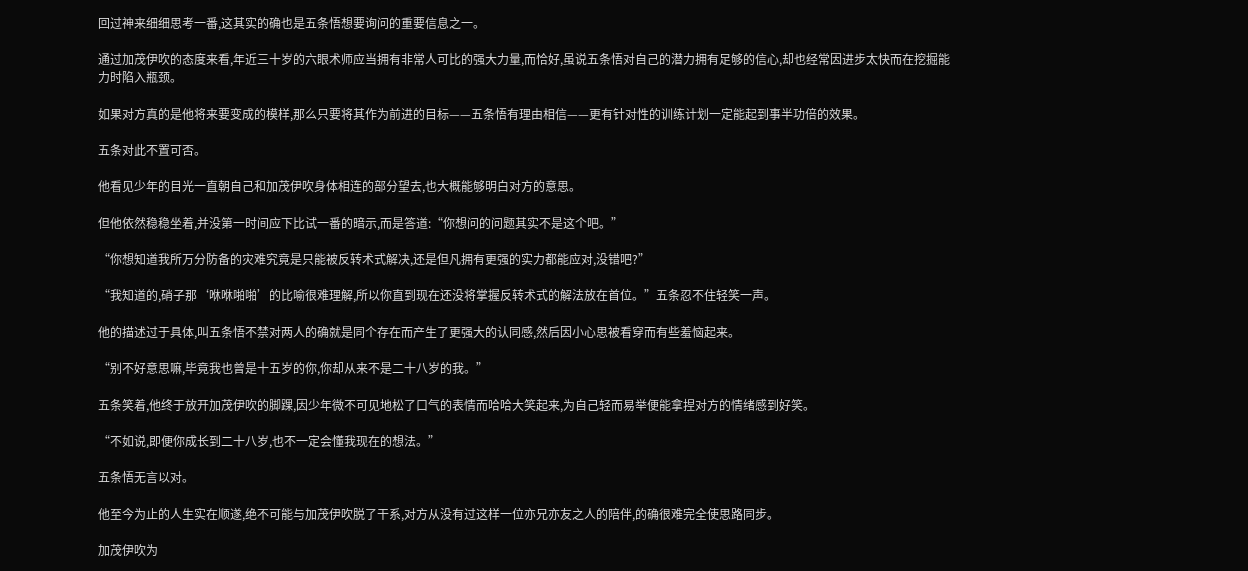回过神来细细思考一番,这其实的确也是五条悟想要询问的重要信息之一。

通过加茂伊吹的态度来看,年近三十岁的六眼术师应当拥有非常人可比的强大力量,而恰好,虽说五条悟对自己的潜力拥有足够的信心,却也经常因进步太快而在挖掘能力时陷入瓶颈。

如果对方真的是他将来要变成的模样,那么只要将其作为前进的目标——五条悟有理由相信——更有针对性的训练计划一定能起到事半功倍的效果。

五条对此不置可否。

他看见少年的目光一直朝自己和加茂伊吹身体相连的部分望去,也大概能够明白对方的意思。

但他依然稳稳坐着,并没第一时间应下比试一番的暗示,而是答道:“你想问的问题其实不是这个吧。”

“你想知道我所万分防备的灾难究竟是只能被反转术式解决,还是但凡拥有更强的实力都能应对,没错吧?”

“我知道的,硝子那‘咻咻啪啪’的比喻很难理解,所以你直到现在还没将掌握反转术式的解法放在首位。”五条忍不住轻笑一声。

他的描述过于具体,叫五条悟不禁对两人的确就是同个存在而产生了更强大的认同感,然后因小心思被看穿而有些羞恼起来。

“别不好意思嘛,毕竟我也曾是十五岁的你,你却从来不是二十八岁的我。”

五条笑着,他终于放开加茂伊吹的脚踝,因少年微不可见地松了口气的表情而哈哈大笑起来,为自己轻而易举便能拿捏对方的情绪感到好笑。

“不如说,即便你成长到二十八岁,也不一定会懂我现在的想法。”

五条悟无言以对。

他至今为止的人生实在顺遂,绝不可能与加茂伊吹脱了干系,对方从没有过这样一位亦兄亦友之人的陪伴,的确很难完全使思路同步。

加茂伊吹为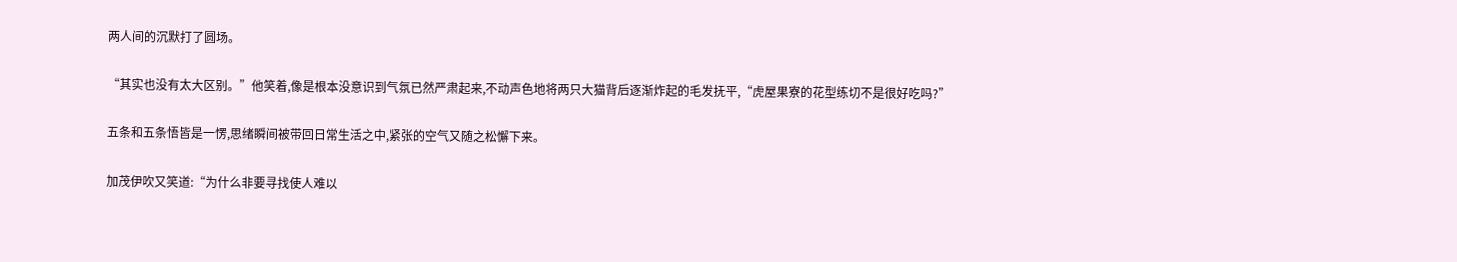两人间的沉默打了圆场。

“其实也没有太大区别。”他笑着,像是根本没意识到气氛已然严肃起来,不动声色地将两只大猫背后逐渐炸起的毛发抚平,“虎屋果寮的花型练切不是很好吃吗?”

五条和五条悟皆是一愣,思绪瞬间被带回日常生活之中,紧张的空气又随之松懈下来。

加茂伊吹又笑道:“为什么非要寻找使人难以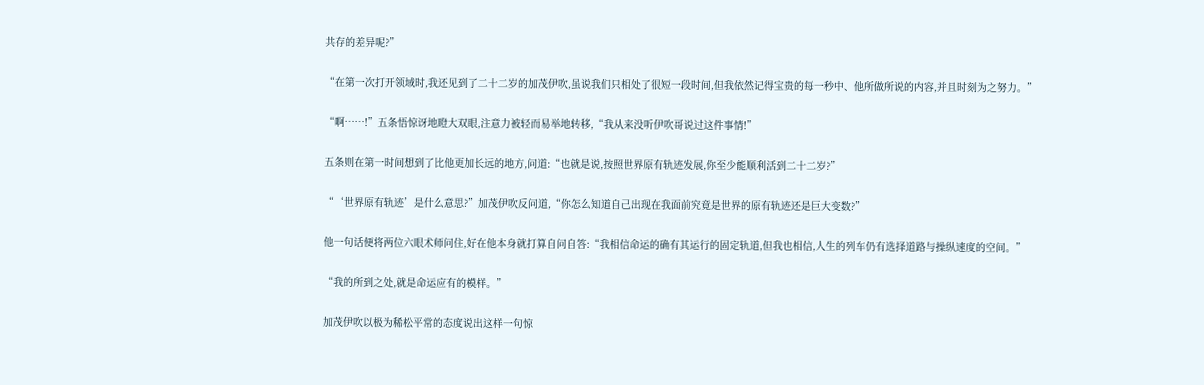共存的差异呢?”

“在第一次打开领域时,我还见到了二十二岁的加茂伊吹,虽说我们只相处了很短一段时间,但我依然记得宝贵的每一秒中、他所做所说的内容,并且时刻为之努力。”

“啊……!”五条悟惊讶地瞪大双眼,注意力被轻而易举地转移,“我从来没听伊吹哥说过这件事情!”

五条则在第一时间想到了比他更加长远的地方,问道:“也就是说,按照世界原有轨迹发展,你至少能顺利活到二十二岁?”

“‘世界原有轨迹’是什么意思?”加茂伊吹反问道,“你怎么知道自己出现在我面前究竟是世界的原有轨迹还是巨大变数?”

他一句话便将两位六眼术师问住,好在他本身就打算自问自答:“我相信命运的确有其运行的固定轨道,但我也相信,人生的列车仍有选择道路与操纵速度的空间。”

“我的所到之处,就是命运应有的模样。”

加茂伊吹以极为稀松平常的态度说出这样一句惊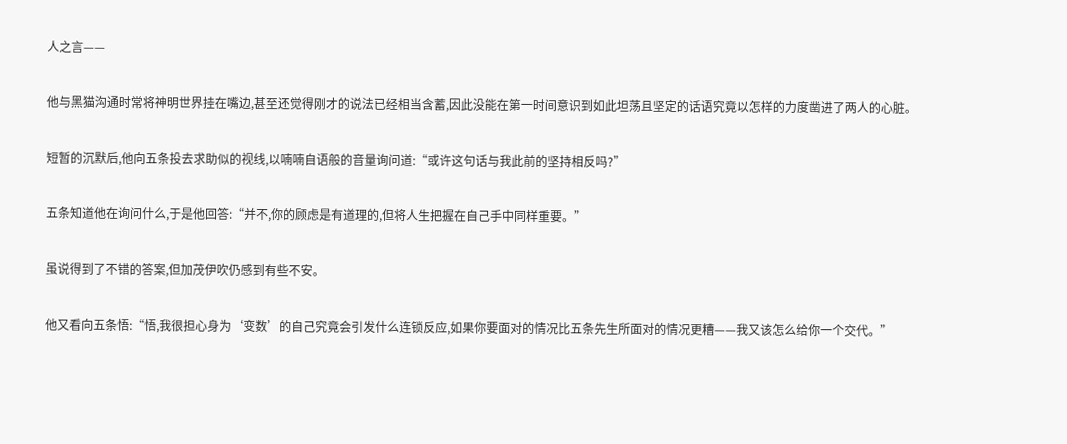人之言——

他与黑猫沟通时常将神明世界挂在嘴边,甚至还觉得刚才的说法已经相当含蓄,因此没能在第一时间意识到如此坦荡且坚定的话语究竟以怎样的力度凿进了两人的心脏。

短暂的沉默后,他向五条投去求助似的视线,以喃喃自语般的音量询问道:“或许这句话与我此前的坚持相反吗?”

五条知道他在询问什么,于是他回答:“并不,你的顾虑是有道理的,但将人生把握在自己手中同样重要。”

虽说得到了不错的答案,但加茂伊吹仍感到有些不安。

他又看向五条悟:“悟,我很担心身为‘变数’的自己究竟会引发什么连锁反应,如果你要面对的情况比五条先生所面对的情况更糟——我又该怎么给你一个交代。”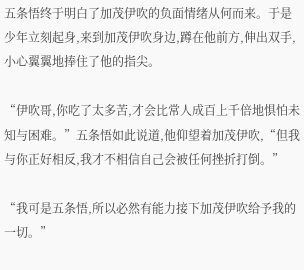五条悟终于明白了加茂伊吹的负面情绪从何而来。于是少年立刻起身,来到加茂伊吹身边,蹲在他前方,伸出双手,小心翼翼地捧住了他的指尖。

“伊吹哥,你吃了太多苦,才会比常人成百上千倍地惧怕未知与困难。”五条悟如此说道,他仰望着加茂伊吹,“但我与你正好相反,我才不相信自己会被任何挫折打倒。”

“我可是五条悟,所以必然有能力接下加茂伊吹给予我的一切。”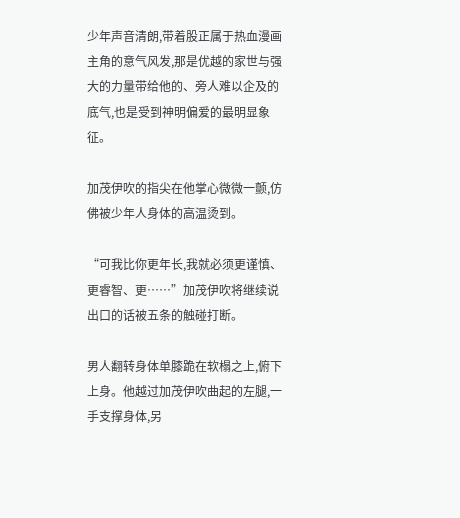少年声音清朗,带着股正属于热血漫画主角的意气风发,那是优越的家世与强大的力量带给他的、旁人难以企及的底气,也是受到神明偏爱的最明显象征。

加茂伊吹的指尖在他掌心微微一颤,仿佛被少年人身体的高温烫到。

“可我比你更年长,我就必须更谨慎、更睿智、更……”加茂伊吹将继续说出口的话被五条的触碰打断。

男人翻转身体单膝跪在软榻之上,俯下上身。他越过加茂伊吹曲起的左腿,一手支撑身体,另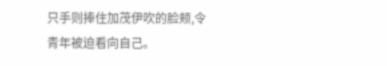只手则捧住加茂伊吹的脸颊,令青年被迫看向自己。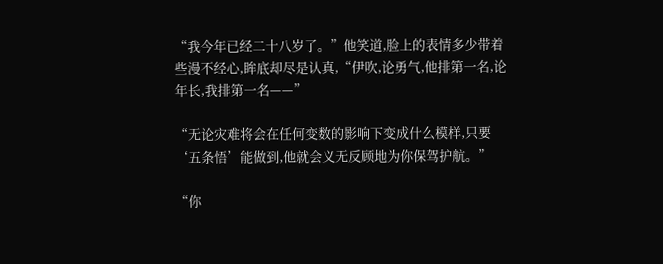“我今年已经二十八岁了。”他笑道,脸上的表情多少带着些漫不经心,眸底却尽是认真,“伊吹,论勇气,他排第一名,论年长,我排第一名——”

“无论灾难将会在任何变数的影响下变成什么模样,只要‘五条悟’能做到,他就会义无反顾地为你保驾护航。”

“你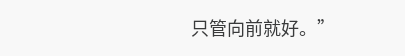只管向前就好。”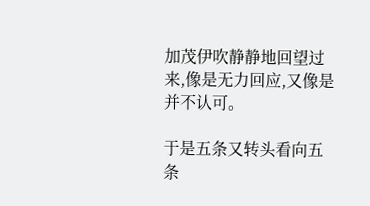加茂伊吹静静地回望过来,像是无力回应,又像是并不认可。

于是五条又转头看向五条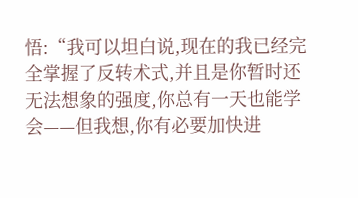悟:“我可以坦白说,现在的我已经完全掌握了反转术式,并且是你暂时还无法想象的强度,你总有一天也能学会——但我想,你有必要加快进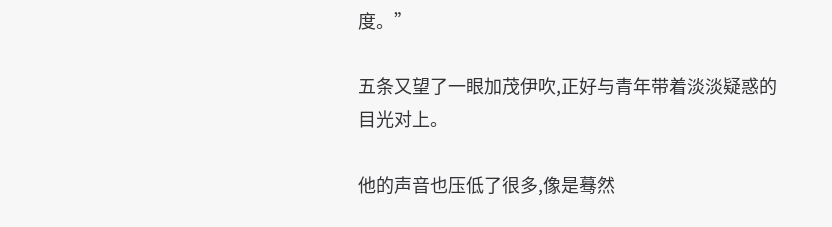度。”

五条又望了一眼加茂伊吹,正好与青年带着淡淡疑惑的目光对上。

他的声音也压低了很多,像是蓦然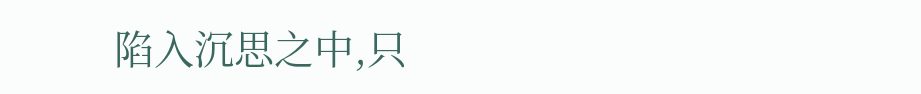陷入沉思之中,只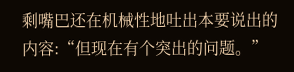剩嘴巴还在机械性地吐出本要说出的内容:“但现在有个突出的问题。”